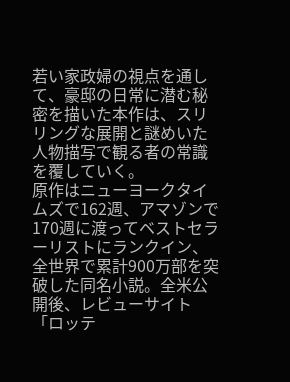若い家政婦の視点を通して、豪邸の日常に潜む秘密を描いた本作は、スリリングな展開と謎めいた人物描写で観る者の常識を覆していく。
原作はニューヨークタイムズで162週、アマゾンで170週に渡ってベストセラーリストにランクイン、全世界で累計900万部を突破した同名小説。全米公開後、レビューサイト「ロッテ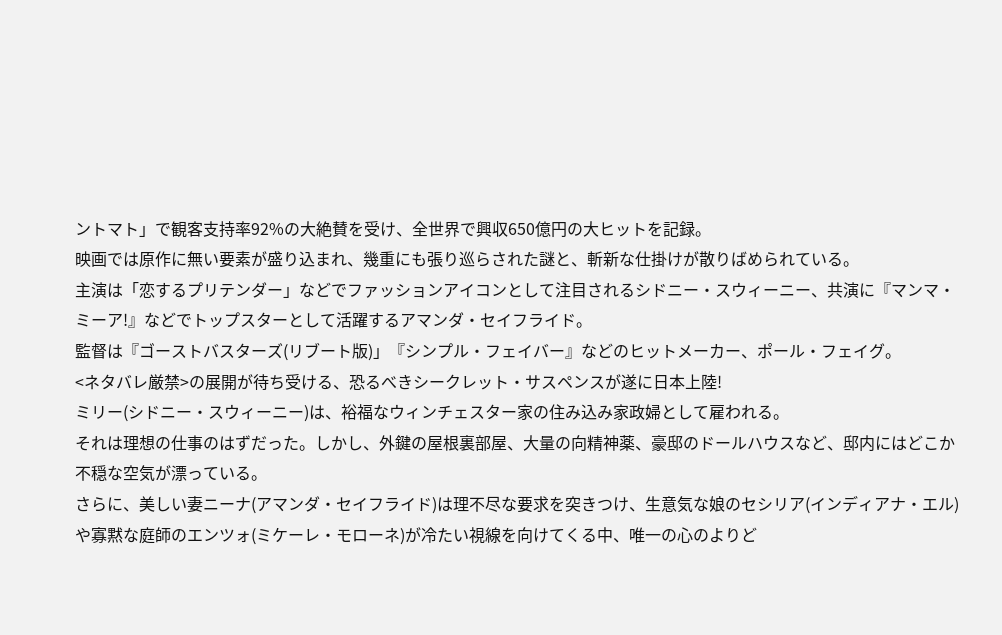ントマト」で観客支持率92%の大絶賛を受け、全世界で興収650億円の大ヒットを記録。
映画では原作に無い要素が盛り込まれ、幾重にも張り巡らされた謎と、斬新な仕掛けが散りばめられている。
主演は「恋するプリテンダー」などでファッションアイコンとして注目されるシドニー・スウィーニー、共演に『マンマ・ミーア!』などでトップスターとして活躍するアマンダ・セイフライド。
監督は『ゴーストバスターズ(リブート版)」『シンプル・フェイバー』などのヒットメーカー、ポール・フェイグ。
<ネタバレ厳禁>の展開が待ち受ける、恐るべきシークレット・サスペンスが遂に日本上陸!
ミリー(シドニー・スウィーニー)は、裕福なウィンチェスター家の住み込み家政婦として雇われる。
それは理想の仕事のはずだった。しかし、外鍵の屋根裏部屋、大量の向精神薬、豪邸のドールハウスなど、邸内にはどこか不穏な空気が漂っている。
さらに、美しい妻ニーナ(アマンダ・セイフライド)は理不尽な要求を突きつけ、生意気な娘のセシリア(インディアナ・エル)や寡黙な庭師のエンツォ(ミケーレ・モローネ)が冷たい視線を向けてくる中、唯一の心のよりど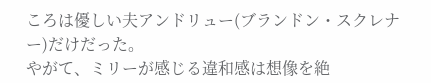ころは優しい夫アンドリュー(ブランドン・スクレナー)だけだった。
やがて、ミリーが感じる違和感は想像を絶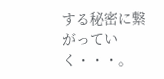する秘密に繋がっていく・・・。